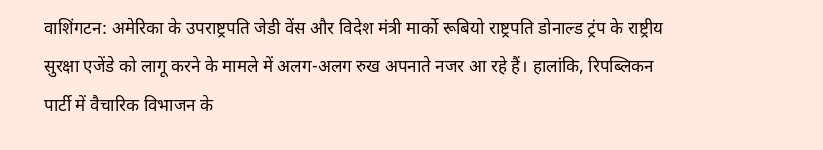वाशिंगटन: अमेरिका के उपराष्ट्रपति जेडी वेंस और विदेश मंत्री मार्को रूबियो राष्ट्रपति डोनाल्ड ट्रंप के राष्ट्रीय सुरक्षा एजेंडे को लागू करने के मामले में अलग-अलग रुख अपनाते नजर आ रहे हैं। हालांकि, रिपब्लिकन पार्टी में वैचारिक विभाजन के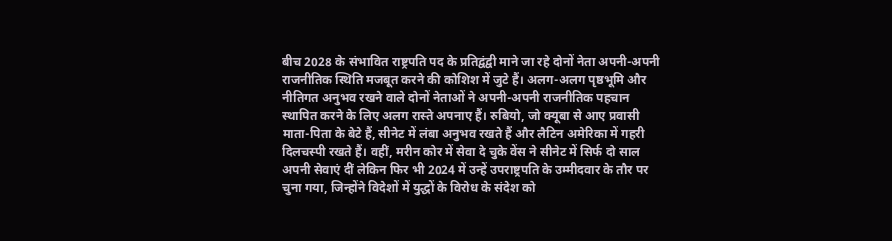बीच 2028 के संभावित राष्ट्रपति पद के प्रतिद्वंद्वी माने जा रहे दोनों नेता अपनी-अपनी राजनीतिक स्थिति मजबूत करने की कोशिश में जुटे हैं। अलग-अलग पृष्ठभूमि और नीतिगत अनुभव रखने वाले दोनों नेताओं ने अपनी-अपनी राजनीतिक पहचान स्थापित करने के लिए अलग रास्ते अपनाए हैं। रुबियो, जो क्यूबा से आए प्रवासी माता-पिता के बेटे हैं, सीनेट में लंबा अनुभव रखते हैं और लैटिन अमेरिका में गहरी दिलचस्पी रखते हैं। वहीं, मरीन कोर में सेवा दे चुके वेंस ने सीनेट में सिर्फ दो साल अपनी सेवाएं दीं लेकिन फिर भी 2024 में उन्हें उपराष्ट्रपति के उम्मीदवार के तौर पर चुना गया, जिन्होंने विदेशों में युद्धों के विरोध के संदेश को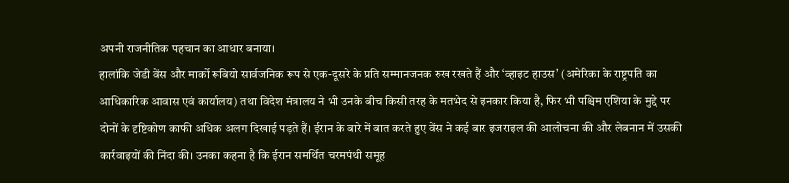अपनी राजनीतिक पहचान का आधार बनाया।
हालांकि जेडी वेंस और मार्को रूबियो सार्वजनिक रूप से एक-दूसरे के प्रति सम्मानजनक रुख रखते हैं और ‘व्हाइट हाउस’ (अमेरिका के राष्ट्रपति का आधिकारिक आवास एवं कार्यालय) तथा विदेश मंत्रालय ने भी उनके बीच किसी तरह के मतभेद से इनकार किया है, फिर भी पश्चिम एशिया के मुद्दे पर दोनों के दृष्टिकोण काफी अधिक अलग दिखाई पड़ते हैं। ईरान के बारे में बात करते हुए वेंस ने कई बार इजराइल की आलोचना की और लेबनान में उसकी कार्रवाइयों की निंदा की। उनका कहना है कि ईरान समर्थित चरमपंथी समूह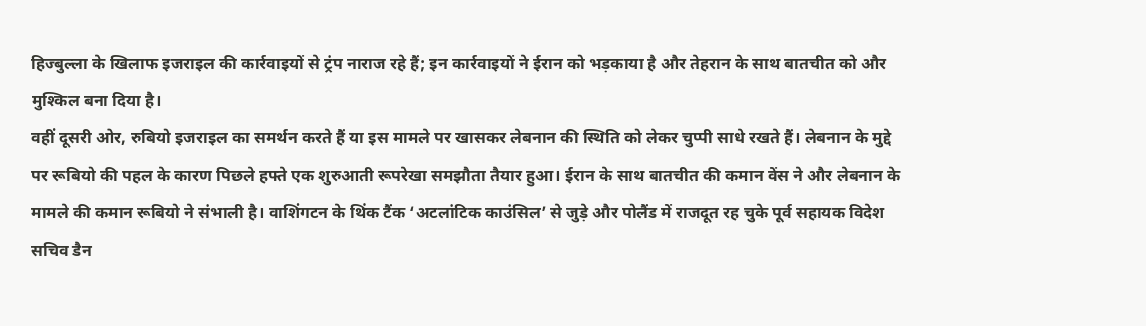हिज्बुल्ला के खिलाफ इजराइल की कार्रवाइयों से ट्रंप नाराज रहे हैं; इन कार्रवाइयों ने ईरान को भड़काया है और तेहरान के साथ बातचीत को और मुश्किल बना दिया है।
वहीं दूसरी ओर, रुबियो इजराइल का समर्थन करते हैं या इस मामले पर खासकर लेबनान की स्थिति को लेकर चुप्पी साधे रखते हैं। लेबनान के मुद्दे पर रूबियो की पहल के कारण पिछले हफ्ते एक शुरुआती रूपरेखा समझौता तैयार हुआ। ईरान के साथ बातचीत की कमान वेंस ने और लेबनान के मामले की कमान रूबियो ने संभाली है। वाशिंगटन के थिंक टैंक ‘अटलांटिक काउंसिल’ से जुड़े और पोलैंड में राजदूत रह चुके पूर्व सहायक विदेश सचिव डैन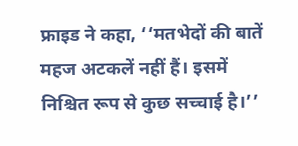फ्राइड ने कहा, ‘‘मतभेदों की बातें महज अटकलें नहीं हैं। इसमें निश्चित रूप से कुछ सच्चाई है।’’